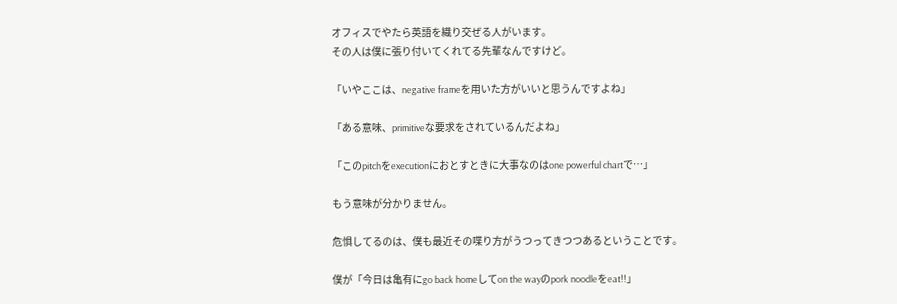オフィスでやたら英語を織り交ぜる人がいます。
その人は僕に張り付いてくれてる先輩なんですけど。

「いやここは、negative frameを用いた方がいいと思うんですよね」

「ある意味、primitiveな要求をされているんだよね」

「このpitchをexecutionにおとすときに大事なのはone powerful chartで…」

もう意味が分かりません。

危惧してるのは、僕も最近その喋り方がうつってきつつあるということです。

僕が「今日は亀有にgo back homeしてon the wayのpork noodleをeat!!」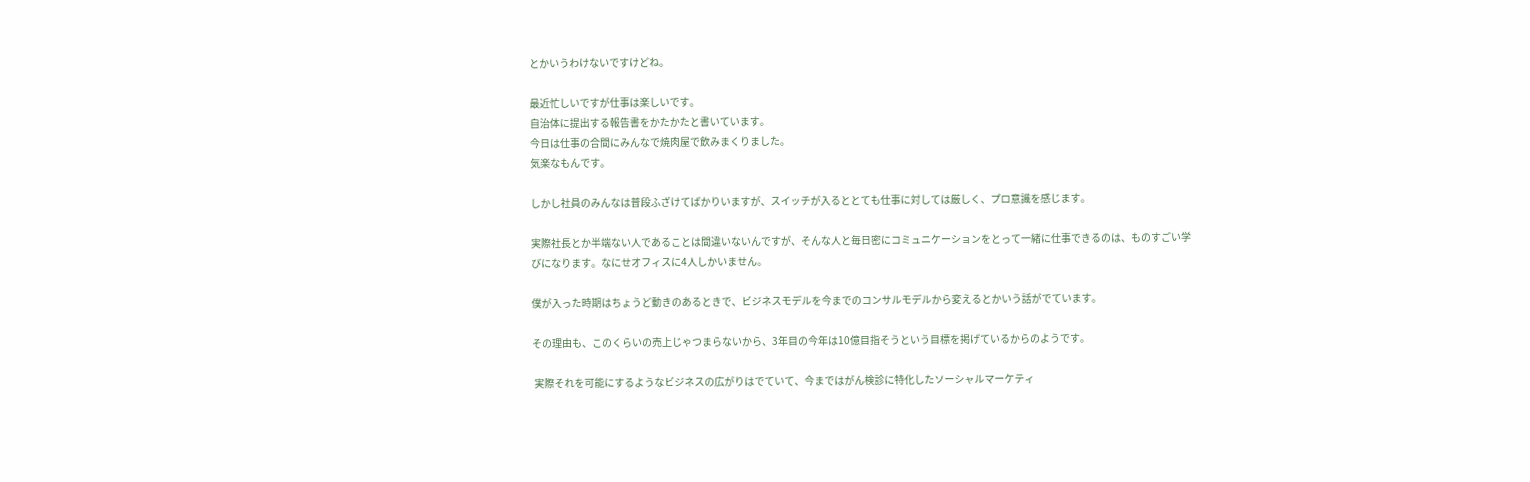とかいうわけないですけどね。

最近忙しいですが仕事は楽しいです。
自治体に提出する報告書をかたかたと書いています。
今日は仕事の合間にみんなで焼肉屋で飲みまくりました。
気楽なもんです。

しかし社員のみんなは普段ふざけてばかりいますが、スイッチが入るととても仕事に対しては厳しく、プロ意識を感じます。

実際社長とか半端ない人であることは間違いないんですが、そんな人と毎日密にコミュニケーションをとって一緒に仕事できるのは、ものすごい学びになります。なにせオフィスに4人しかいません。

僕が入った時期はちょうど動きのあるときで、ビジネスモデルを今までのコンサルモデルから変えるとかいう話がでています。

その理由も、このくらいの売上じゃつまらないから、3年目の今年は10億目指そうという目標を掲げているからのようです。

 実際それを可能にするようなビジネスの広がりはでていて、今まではがん検診に特化したソーシャルマーケティ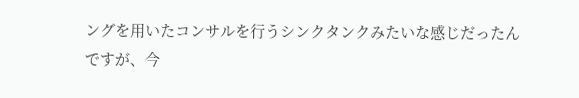ングを用いたコンサルを行うシンクタンクみたいな感じだったんですが、今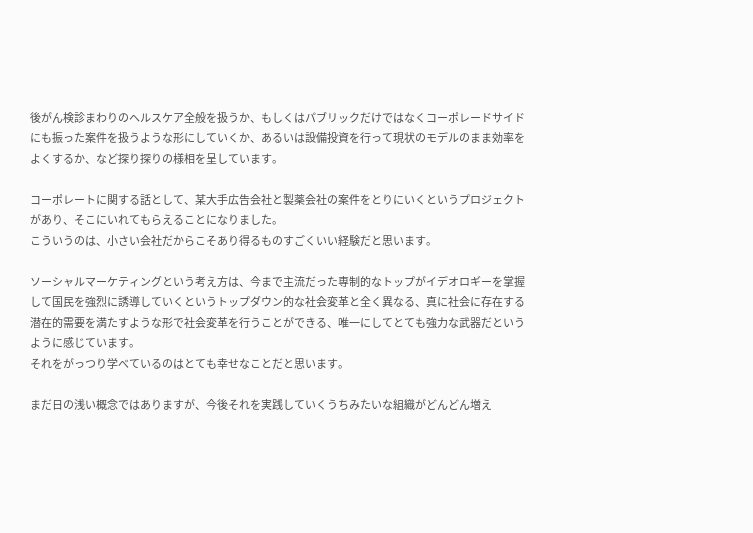後がん検診まわりのヘルスケア全般を扱うか、もしくはパブリックだけではなくコーポレードサイドにも振った案件を扱うような形にしていくか、あるいは設備投資を行って現状のモデルのまま効率をよくするか、など探り探りの様相を呈しています。

コーポレートに関する話として、某大手広告会社と製薬会社の案件をとりにいくというプロジェクトがあり、そこにいれてもらえることになりました。
こういうのは、小さい会社だからこそあり得るものすごくいい経験だと思います。

ソーシャルマーケティングという考え方は、今まで主流だった専制的なトップがイデオロギーを掌握して国民を強烈に誘導していくというトップダウン的な社会変革と全く異なる、真に社会に存在する潜在的需要を満たすような形で社会変革を行うことができる、唯一にしてとても強力な武器だというように感じています。
それをがっつり学べているのはとても幸せなことだと思います。

まだ日の浅い概念ではありますが、今後それを実践していくうちみたいな組織がどんどん増え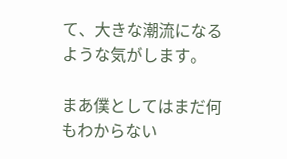て、大きな潮流になるような気がします。

まあ僕としてはまだ何もわからない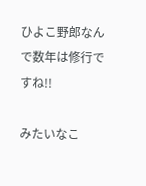ひよこ野郎なんで数年は修行ですね!!

みたいなこ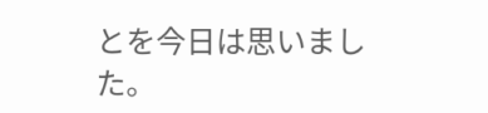とを今日は思いました。